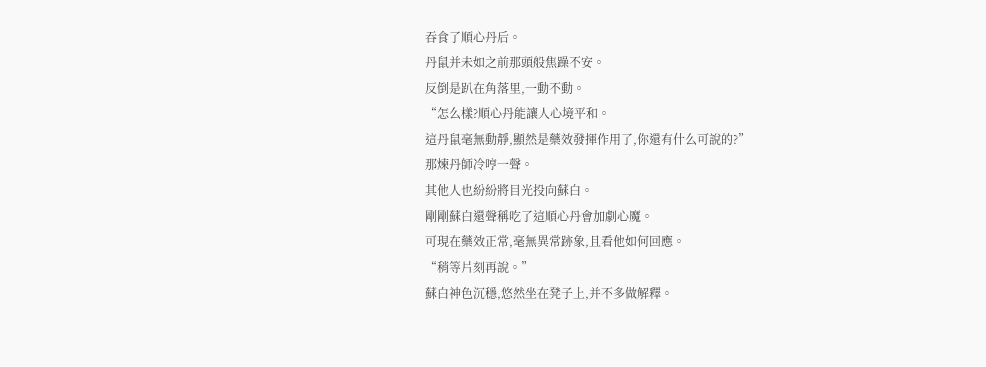吞食了順心丹后。
丹鼠并未如之前那頭般焦躁不安。
反倒是趴在角落里,一動不動。
“怎么樣?順心丹能讓人心境平和。
這丹鼠毫無動靜,顯然是藥效發揮作用了,你還有什么可說的?”
那煉丹師冷哼一聲。
其他人也紛紛將目光投向蘇白。
剛剛蘇白還聲稱吃了這順心丹會加劇心魔。
可現在藥效正常,毫無異常跡象,且看他如何回應。
“稍等片刻再說。”
蘇白神色沉穩,悠然坐在凳子上,并不多做解釋。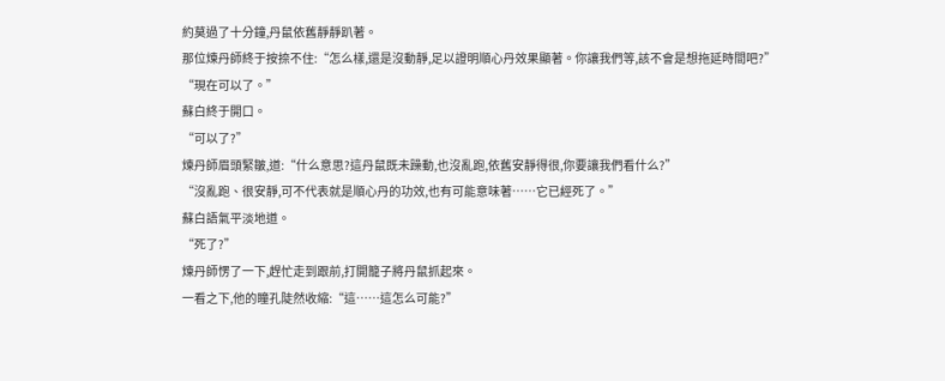約莫過了十分鐘,丹鼠依舊靜靜趴著。
那位煉丹師終于按捺不住:“怎么樣,還是沒動靜,足以證明順心丹效果顯著。你讓我們等,該不會是想拖延時間吧?”
“現在可以了。”
蘇白終于開口。
“可以了?”
煉丹師眉頭緊皺,道:“什么意思?這丹鼠既未躁動,也沒亂跑,依舊安靜得很,你要讓我們看什么?”
“沒亂跑、很安靜,可不代表就是順心丹的功效,也有可能意味著……它已經死了。”
蘇白語氣平淡地道。
“死了?”
煉丹師愣了一下,趕忙走到跟前,打開籠子將丹鼠抓起來。
一看之下,他的瞳孔陡然收縮:“這……這怎么可能?”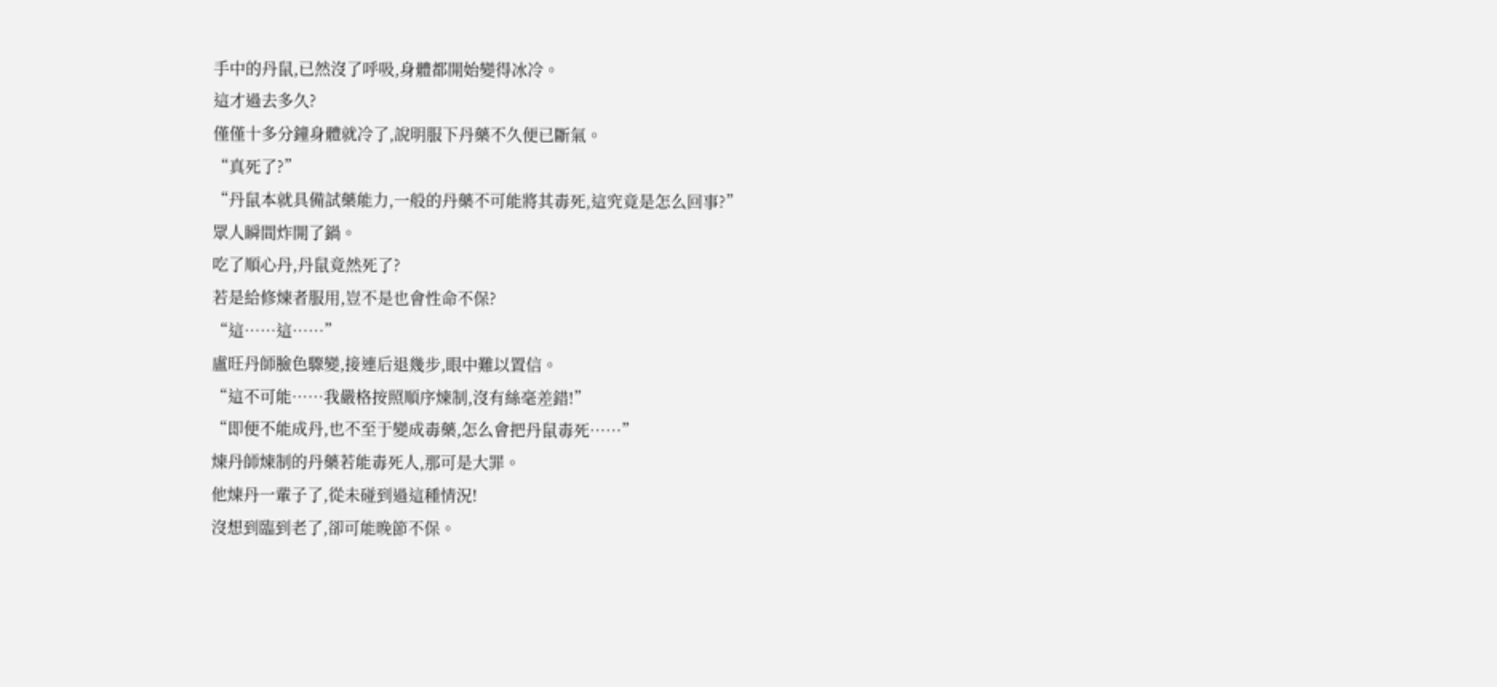手中的丹鼠,已然沒了呼吸,身體都開始變得冰冷。
這才過去多久?
僅僅十多分鐘身體就冷了,說明服下丹藥不久便已斷氣。
“真死了?”
“丹鼠本就具備試藥能力,一般的丹藥不可能將其毒死,這究竟是怎么回事?”
眾人瞬間炸開了鍋。
吃了順心丹,丹鼠竟然死了?
若是給修煉者服用,豈不是也會性命不保?
“這……這……”
盧旺丹師臉色驟變,接連后退幾步,眼中難以置信。
“這不可能……我嚴格按照順序煉制,沒有絲毫差錯!”
“即便不能成丹,也不至于變成毒藥,怎么會把丹鼠毒死……”
煉丹師煉制的丹藥若能毒死人,那可是大罪。
他煉丹一輩子了,從未碰到過這種情況!
沒想到臨到老了,卻可能晚節不保。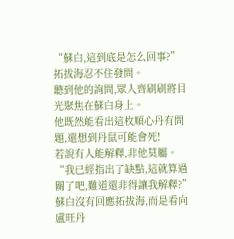“蘇白,這到底是怎么回事?”
拓拔海忍不住發問。
聽到他的詢問,眾人齊刷刷將目光聚焦在蘇白身上。
他既然能看出這枚順心丹有問題,還想到丹鼠可能會死!
若說有人能解釋,非他莫屬。
“我已經指出了缺點,這就算過關了吧,難道還非得讓我解釋?”
蘇白沒有回應拓拔海,而是看向盧旺丹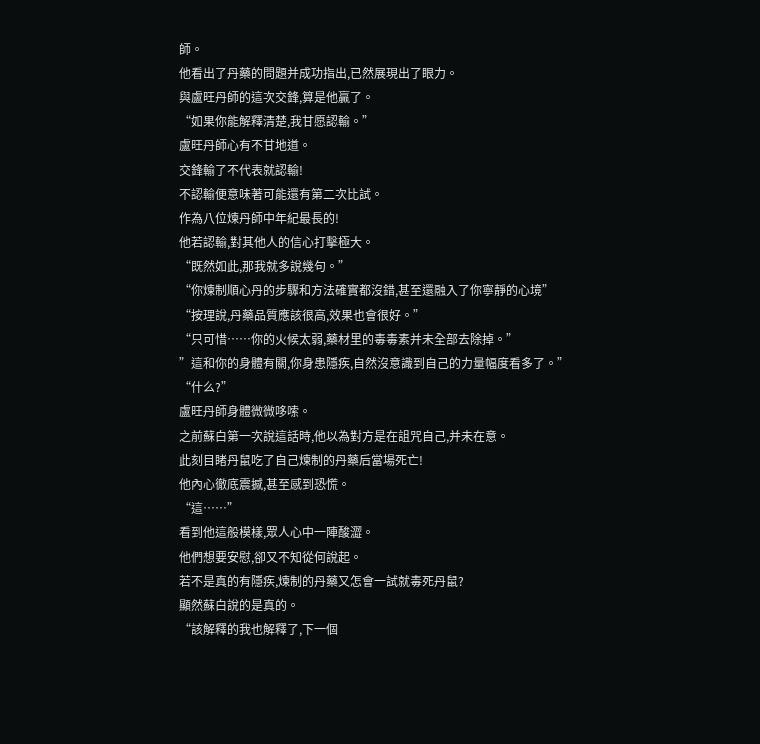師。
他看出了丹藥的問題并成功指出,已然展現出了眼力。
與盧旺丹師的這次交鋒,算是他贏了。
“如果你能解釋清楚,我甘愿認輸。”
盧旺丹師心有不甘地道。
交鋒輸了不代表就認輸!
不認輸便意味著可能還有第二次比試。
作為八位煉丹師中年紀最長的!
他若認輸,對其他人的信心打擊極大。
“既然如此,那我就多說幾句。”
“你煉制順心丹的步驟和方法確實都沒錯,甚至還融入了你寧靜的心境”
“按理說,丹藥品質應該很高,效果也會很好。”
“只可惜……你的火候太弱,藥材里的毒毒素并未全部去除掉。”
”這和你的身體有關,你身患隱疾,自然沒意識到自己的力量幅度看多了。”
“什么?”
盧旺丹師身體微微哆嗦。
之前蘇白第一次說這話時,他以為對方是在詛咒自己,并未在意。
此刻目睹丹鼠吃了自己煉制的丹藥后當場死亡!
他內心徹底震撼,甚至感到恐慌。
“這……”
看到他這般模樣,眾人心中一陣酸澀。
他們想要安慰,卻又不知從何說起。
若不是真的有隱疾,煉制的丹藥又怎會一試就毒死丹鼠?
顯然蘇白說的是真的。
“該解釋的我也解釋了,下一個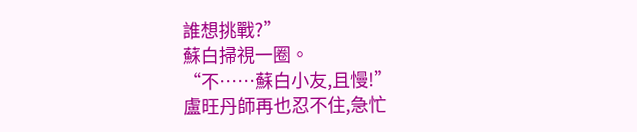誰想挑戰?”
蘇白掃視一圈。
“不……蘇白小友,且慢!”
盧旺丹師再也忍不住,急忙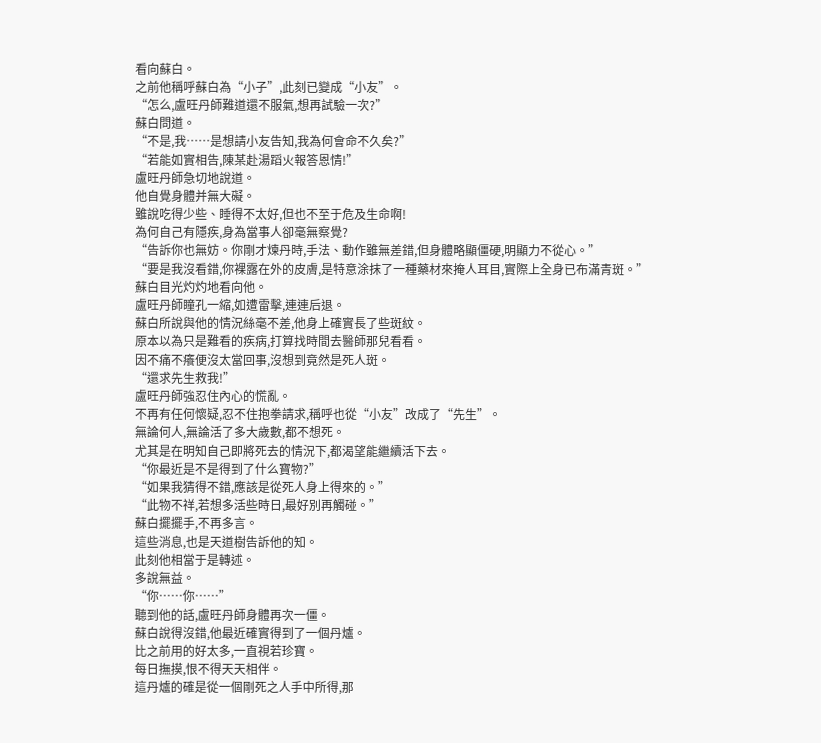看向蘇白。
之前他稱呼蘇白為“小子”,此刻已變成“小友”。
“怎么,盧旺丹師難道還不服氣,想再試驗一次?”
蘇白問道。
“不是,我……是想請小友告知,我為何會命不久矣?”
“若能如實相告,陳某赴湯蹈火報答恩情!”
盧旺丹師急切地說道。
他自覺身體并無大礙。
雖說吃得少些、睡得不太好,但也不至于危及生命啊!
為何自己有隱疾,身為當事人卻毫無察覺?
“告訴你也無妨。你剛才煉丹時,手法、動作雖無差錯,但身體略顯僵硬,明顯力不從心。”
“要是我沒看錯,你裸露在外的皮膚,是特意涂抹了一種藥材來掩人耳目,實際上全身已布滿青斑。”
蘇白目光灼灼地看向他。
盧旺丹師瞳孔一縮,如遭雷擊,連連后退。
蘇白所說與他的情況絲毫不差,他身上確實長了些斑紋。
原本以為只是難看的疾病,打算找時間去醫師那兒看看。
因不痛不癢便沒太當回事,沒想到竟然是死人斑。
“還求先生救我!”
盧旺丹師強忍住內心的慌亂。
不再有任何懷疑,忍不住抱拳請求,稱呼也從“小友”改成了“先生”。
無論何人,無論活了多大歲數,都不想死。
尤其是在明知自己即將死去的情況下,都渴望能繼續活下去。
“你最近是不是得到了什么寶物?”
“如果我猜得不錯,應該是從死人身上得來的。”
“此物不祥,若想多活些時日,最好別再觸碰。”
蘇白擺擺手,不再多言。
這些消息,也是天道樹告訴他的知。
此刻他相當于是轉述。
多說無益。
“你……你……”
聽到他的話,盧旺丹師身體再次一僵。
蘇白說得沒錯,他最近確實得到了一個丹爐。
比之前用的好太多,一直視若珍寶。
每日撫摸,恨不得天天相伴。
這丹爐的確是從一個剛死之人手中所得,那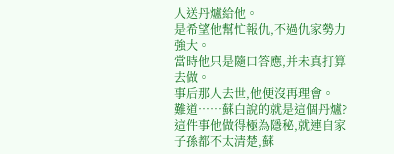人送丹爐給他。
是希望他幫忙報仇,不過仇家勢力強大。
當時他只是隨口答應,并未真打算去做。
事后那人去世,他便沒再理會。
難道……蘇白說的就是這個丹爐?
這件事他做得極為隱秘,就連自家子孫都不太清楚,蘇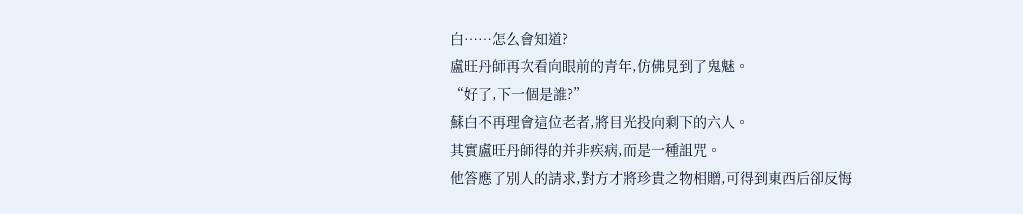白……怎么會知道?
盧旺丹師再次看向眼前的青年,仿佛見到了鬼魅。
“好了,下一個是誰?”
蘇白不再理會這位老者,將目光投向剩下的六人。
其實盧旺丹師得的并非疾病,而是一種詛咒。
他答應了別人的請求,對方才將珍貴之物相贈,可得到東西后卻反悔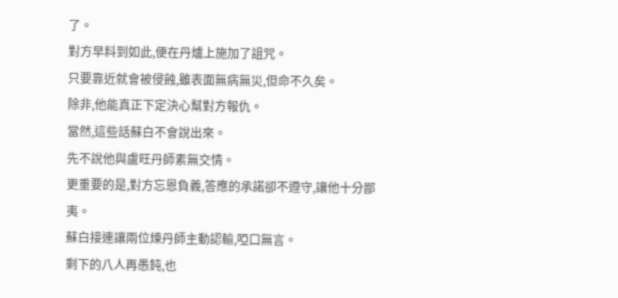了。
對方早料到如此,便在丹爐上施加了詛咒。
只要靠近就會被侵蝕,雖表面無病無災,但命不久矣。
除非,他能真正下定決心幫對方報仇。
當然,這些話蘇白不會說出來。
先不說他與盧旺丹師素無交情。
更重要的是,對方忘恩負義,答應的承諾卻不遵守,讓他十分鄙夷。
蘇白接連讓兩位煉丹師主動認輸,啞口無言。
剩下的八人再愚鈍,也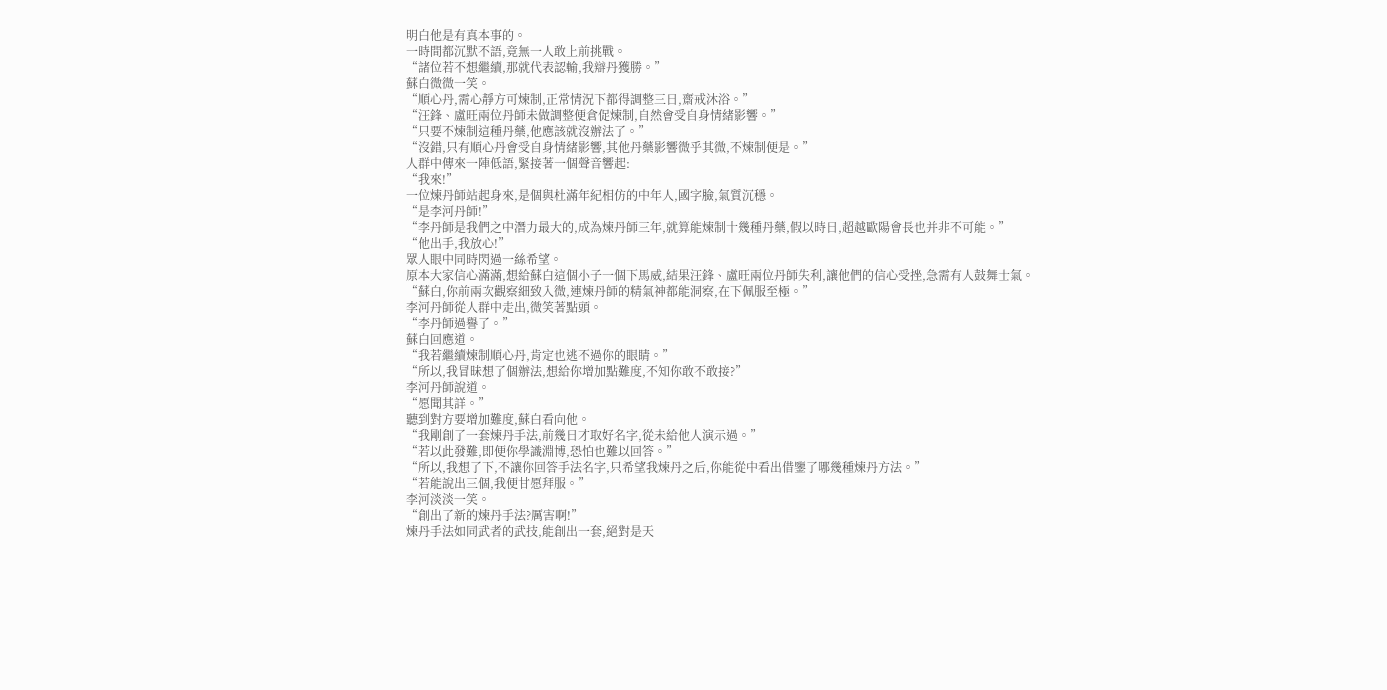明白他是有真本事的。
一時間都沉默不語,竟無一人敢上前挑戰。
“諸位若不想繼續,那就代表認輸,我辯丹獲勝。”
蘇白微微一笑。
“順心丹,需心靜方可煉制,正常情況下都得調整三日,齋戒沐浴。”
“汪鋒、盧旺兩位丹師未做調整便倉促煉制,自然會受自身情緒影響。”
“只要不煉制這種丹藥,他應該就沒辦法了。”
“沒錯,只有順心丹會受自身情緒影響,其他丹藥影響微乎其微,不煉制便是。”
人群中傳來一陣低語,緊接著一個聲音響起:
“我來!”
一位煉丹師站起身來,是個與杜滿年紀相仿的中年人,國字臉,氣質沉穩。
“是李河丹師!”
“李丹師是我們之中潛力最大的,成為煉丹師三年,就算能煉制十幾種丹藥,假以時日,超越歐陽會長也并非不可能。”
“他出手,我放心!”
眾人眼中同時閃過一絲希望。
原本大家信心滿滿,想給蘇白這個小子一個下馬威,結果汪鋒、盧旺兩位丹師失利,讓他們的信心受挫,急需有人鼓舞士氣。
“蘇白,你前兩次觀察細致入微,連煉丹師的精氣神都能洞察,在下佩服至極。”
李河丹師從人群中走出,微笑著點頭。
“李丹師過譽了。”
蘇白回應道。
“我若繼續煉制順心丹,肯定也逃不過你的眼睛。”
“所以,我冒昧想了個辦法,想給你增加點難度,不知你敢不敢接?”
李河丹師說道。
“愿聞其詳。”
聽到對方要增加難度,蘇白看向他。
“我剛創了一套煉丹手法,前幾日才取好名字,從未給他人演示過。”
“若以此發難,即便你學識淵博,恐怕也難以回答。”
“所以,我想了下,不讓你回答手法名字,只希望我煉丹之后,你能從中看出借鑒了哪幾種煉丹方法。”
“若能說出三個,我便甘愿拜服。”
李河淡淡一笑。
“創出了新的煉丹手法?厲害啊!”
煉丹手法如同武者的武技,能創出一套,絕對是天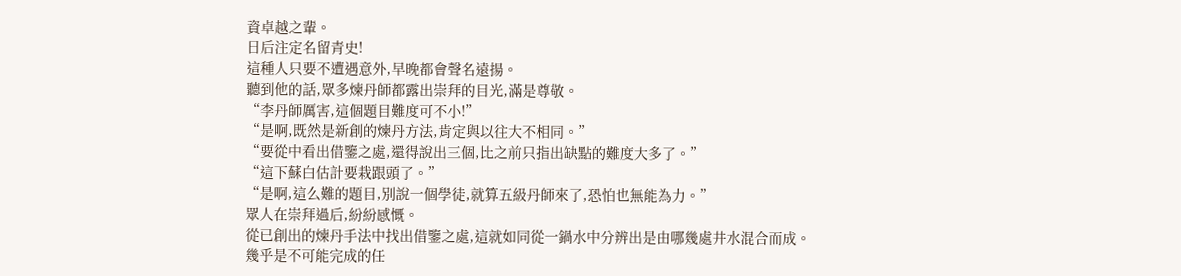資卓越之輩。
日后注定名留青史!
這種人只要不遭遇意外,早晚都會聲名遠揚。
聽到他的話,眾多煉丹師都露出崇拜的目光,滿是尊敬。
“李丹師厲害,這個題目難度可不小!”
“是啊,既然是新創的煉丹方法,肯定與以往大不相同。”
“要從中看出借鑒之處,還得說出三個,比之前只指出缺點的難度大多了。”
“這下蘇白估計要栽跟頭了。”
“是啊,這么難的題目,別說一個學徒,就算五級丹師來了,恐怕也無能為力。”
眾人在崇拜過后,紛紛感慨。
從已創出的煉丹手法中找出借鑒之處,這就如同從一鍋水中分辨出是由哪幾處井水混合而成。
幾乎是不可能完成的任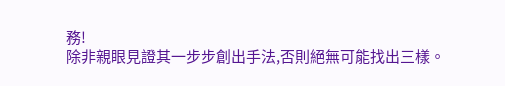務!
除非親眼見證其一步步創出手法,否則絕無可能找出三樣。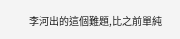李河出的這個難題,比之前單純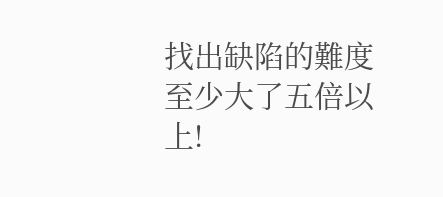找出缺陷的難度至少大了五倍以上!